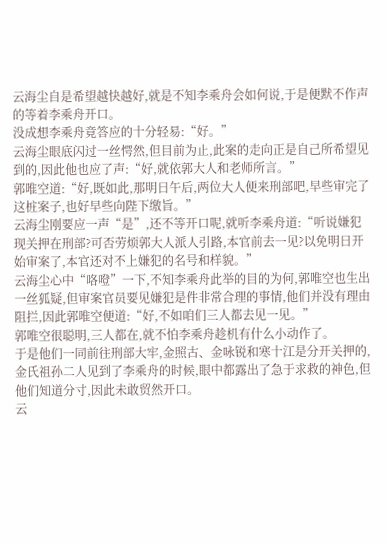云海尘自是希望越快越好,就是不知李乘舟会如何说,于是便默不作声的等着李乘舟开口。
没成想李乘舟竟答应的十分轻易:“好。”
云海尘眼底闪过一丝愕然,但目前为止,此案的走向正是自己所希望见到的,因此他也应了声:“好,就依郭大人和老师所言。”
郭唯空道:“好,既如此,那明日午后,两位大人便来刑部吧,早些审完了这桩案子,也好早些向陛下缴旨。”
云海尘刚要应一声“是”,还不等开口呢,就听李乘舟道:“听说嫌犯现关押在刑部?可否劳烦郭大人派人引路,本官前去一见?以免明日开始审案了,本官还对不上嫌犯的名号和样貌。”
云海尘心中“咯噔”一下,不知李乘舟此举的目的为何,郭唯空也生出一丝狐疑,但审案官员要见嫌犯是件非常合理的事情,他们并没有理由阻拦,因此郭唯空便道:“好,不如咱们三人都去见一见。”
郭唯空很聪明,三人都在,就不怕李乘舟趁机有什么小动作了。
于是他们一同前往刑部大牢,金照古、金咏锐和寒十江是分开关押的,金氏祖孙二人见到了李乘舟的时候,眼中都露出了急于求救的神色,但他们知道分寸,因此未敢贸然开口。
云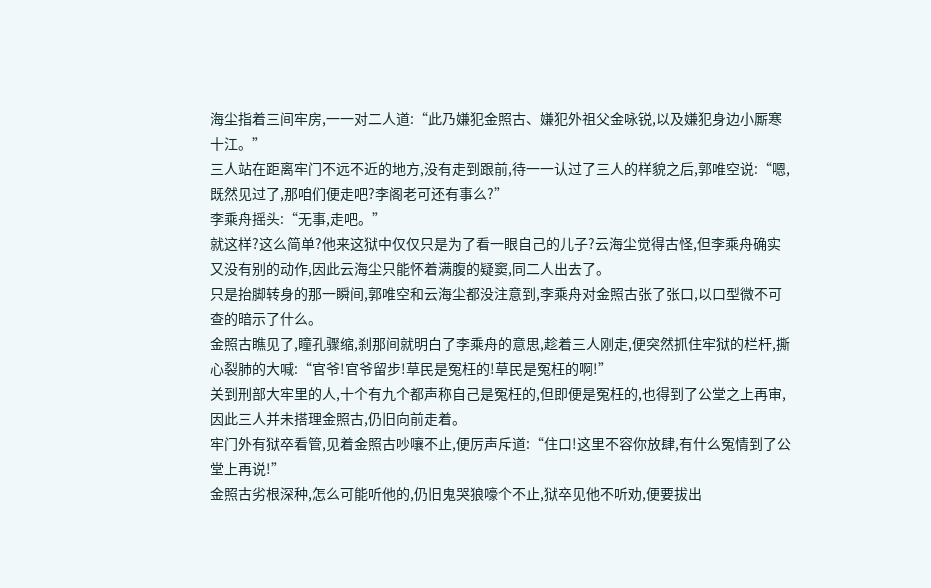海尘指着三间牢房,一一对二人道:“此乃嫌犯金照古、嫌犯外祖父金咏锐,以及嫌犯身边小厮寒十江。”
三人站在距离牢门不远不近的地方,没有走到跟前,待一一认过了三人的样貌之后,郭唯空说:“嗯,既然见过了,那咱们便走吧?李阁老可还有事么?”
李乘舟摇头:“无事,走吧。”
就这样?这么简单?他来这狱中仅仅只是为了看一眼自己的儿子?云海尘觉得古怪,但李乘舟确实又没有别的动作,因此云海尘只能怀着满腹的疑窦,同二人出去了。
只是抬脚转身的那一瞬间,郭唯空和云海尘都没注意到,李乘舟对金照古张了张口,以口型微不可查的暗示了什么。
金照古瞧见了,瞳孔骤缩,刹那间就明白了李乘舟的意思,趁着三人刚走,便突然抓住牢狱的栏杆,撕心裂肺的大喊:“官爷!官爷留步!草民是冤枉的!草民是冤枉的啊!”
关到刑部大牢里的人,十个有九个都声称自己是冤枉的,但即便是冤枉的,也得到了公堂之上再审,因此三人并未搭理金照古,仍旧向前走着。
牢门外有狱卒看管,见着金照古吵嚷不止,便厉声斥道:“住口!这里不容你放肆,有什么冤情到了公堂上再说!”
金照古劣根深种,怎么可能听他的,仍旧鬼哭狼嚎个不止,狱卒见他不听劝,便要拔出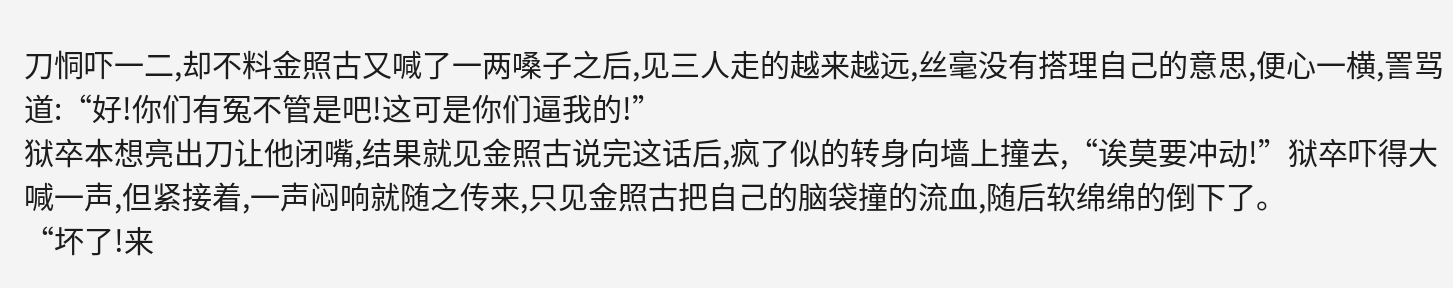刀恫吓一二,却不料金照古又喊了一两嗓子之后,见三人走的越来越远,丝毫没有搭理自己的意思,便心一横,詈骂道:“好!你们有冤不管是吧!这可是你们逼我的!”
狱卒本想亮出刀让他闭嘴,结果就见金照古说完这话后,疯了似的转身向墙上撞去,“诶莫要冲动!”狱卒吓得大喊一声,但紧接着,一声闷响就随之传来,只见金照古把自己的脑袋撞的流血,随后软绵绵的倒下了。
“坏了!来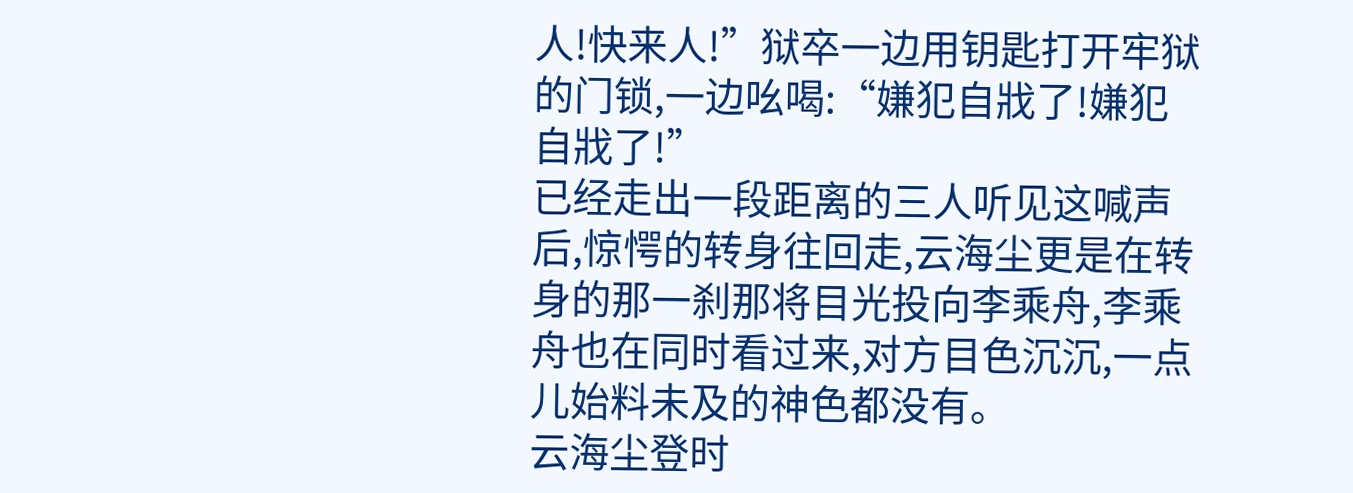人!快来人!”狱卒一边用钥匙打开牢狱的门锁,一边吆喝:“嫌犯自戕了!嫌犯自戕了!”
已经走出一段距离的三人听见这喊声后,惊愕的转身往回走,云海尘更是在转身的那一刹那将目光投向李乘舟,李乘舟也在同时看过来,对方目色沉沉,一点儿始料未及的神色都没有。
云海尘登时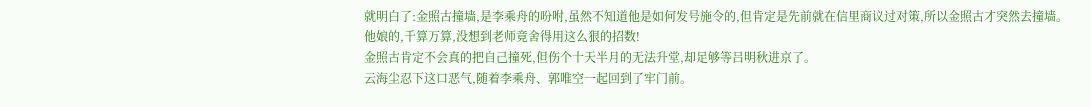就明白了:金照古撞墙,是李乘舟的吩咐,虽然不知道他是如何发号施令的,但肯定是先前就在信里商议过对策,所以金照古才突然去撞墙。
他娘的,千算万算,没想到老师竟舍得用这么狠的招数!
金照古肯定不会真的把自己撞死,但伤个十天半月的无法升堂,却足够等吕明秋进京了。
云海尘忍下这口恶气,随着李乘舟、郭唯空一起回到了牢门前。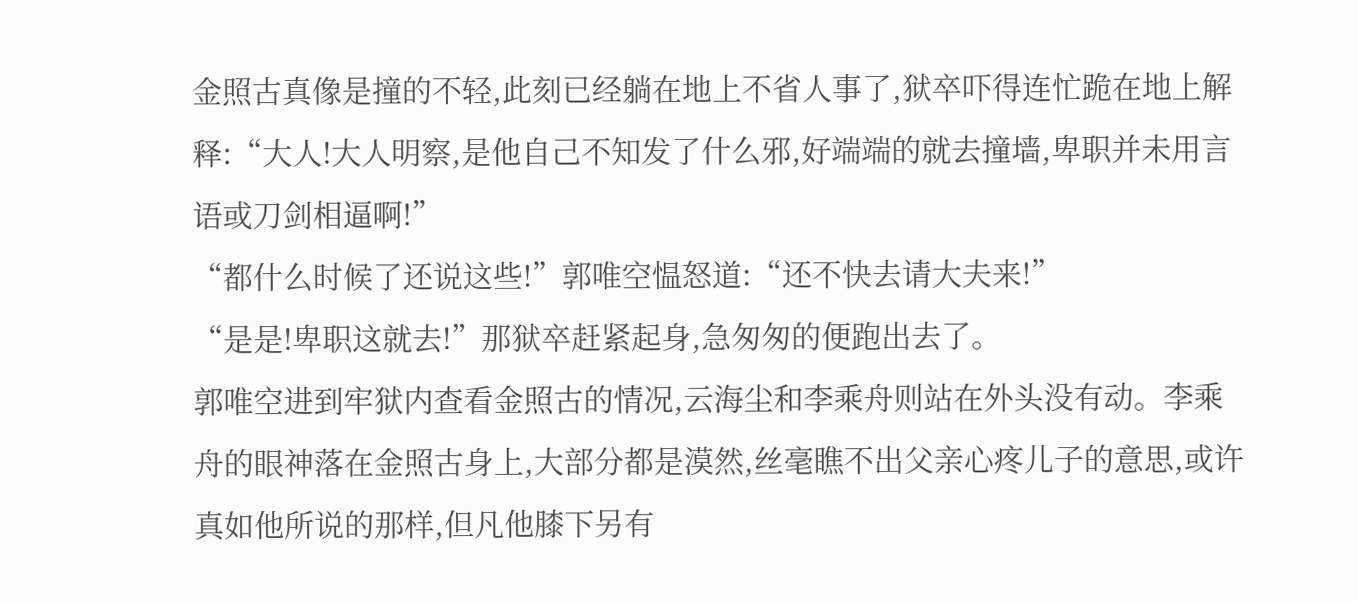金照古真像是撞的不轻,此刻已经躺在地上不省人事了,狱卒吓得连忙跪在地上解释:“大人!大人明察,是他自己不知发了什么邪,好端端的就去撞墙,卑职并未用言语或刀剑相逼啊!”
“都什么时候了还说这些!”郭唯空愠怒道:“还不快去请大夫来!”
“是是!卑职这就去!”那狱卒赶紧起身,急匆匆的便跑出去了。
郭唯空进到牢狱内查看金照古的情况,云海尘和李乘舟则站在外头没有动。李乘舟的眼神落在金照古身上,大部分都是漠然,丝毫瞧不出父亲心疼儿子的意思,或许真如他所说的那样,但凡他膝下另有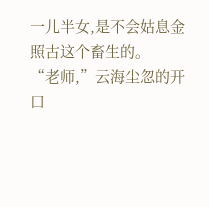一儿半女,是不会姑息金照古这个畜生的。
“老师,”云海尘忽的开口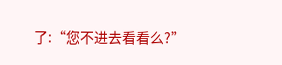了:“您不进去看看么?”